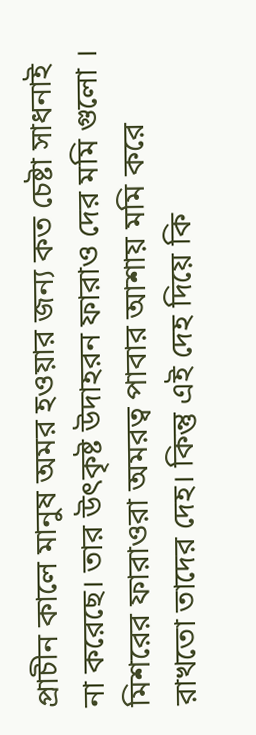প্রাচীন কালে মানুষ অমর হওয়ার জন্য কত চেষ্টা সাধনাই না করেছে। তার উৎকৃষ্ট উদাহরন ফারাও দের মমি গুলো । মিশরের ফারাওরা অমরত্ব পাবার আশায় মমি করে রাখতো তাদের দেহ। কিন্তু এই দেহ দিয়ে কি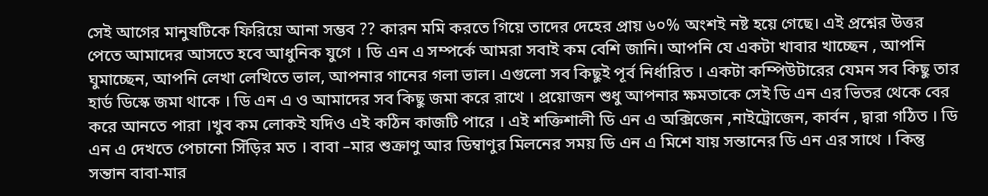সেই আগের মানুষটিকে ফিরিয়ে আনা সম্ভব ?? কারন মমি করতে গিয়ে তাদের দেহের প্রায় ৬০% অংশই নষ্ট হয়ে গেছে। এই প্রশ্নের উত্তর পেতে আমাদের আসতে হবে আধুনিক যুগে । ডি এন এ সম্পর্কে আমরা সবাই কম বেশি জানি। আপনি যে একটা খাবার খাচ্ছেন , আপনি ঘুমাচ্ছেন, আপনি লেখা লেখিতে ভাল, আপনার গানের গলা ভাল। এগুলো সব কিছুই পূর্ব নির্ধারিত । একটা কম্পিউটারের যেমন সব কিছু তার হার্ড ডিস্কে জমা থাকে । ডি এন এ ও আমাদের সব কিছু জমা করে রাখে । প্রয়োজন শুধু আপনার ক্ষমতাকে সেই ডি এন এর ভিতর থেকে বের করে আনতে পারা ।খুব কম লোকই যদিও এই কঠিন কাজটি পারে । এই শক্তিশালী ডি এন এ অক্সিজেন ,নাইট্রোজেন, কার্বন , দ্বারা গঠিত । ডি এন এ দেখতে পেচানো সিঁড়ির মত । বাবা –মার শুক্রাণু আর ডিম্বাণুর মিলনের সময় ডি এন এ মিশে যায় সন্তানের ডি এন এর সাথে । কিন্তু সন্তান বাবা-মার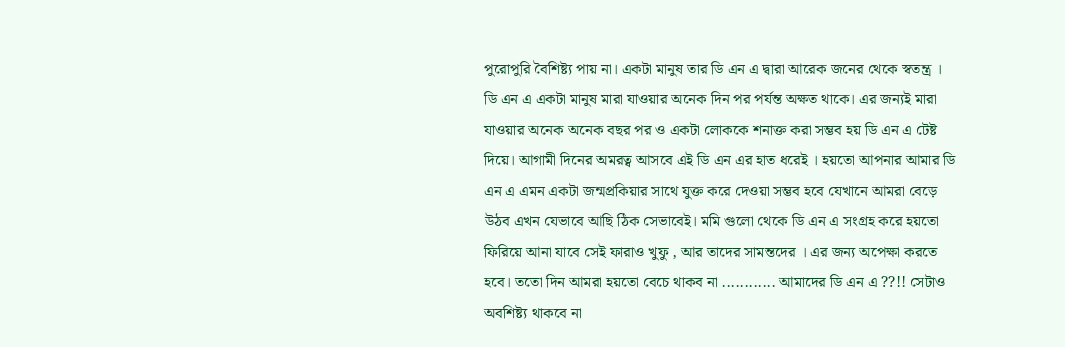পুরোপুরি বৈশিষ্ট্য পায় না। একটা মানুষ তার ডি এন এ দ্বারা আরেক জনের থেকে স্বতন্ত্র । ডি এন এ একটা মানুষ মারা যাওয়ার অনেক দিন পর পর্যন্ত অক্ষত থাকে। এর জন্যই মারা যাওয়ার অনেক অনেক বছর পর ও একটা লোককে শনাক্ত করা সম্ভব হয় ডি এন এ টেষ্ট দিয়ে। আগামী দিনের অমরত্ব আসবে এই ডি এন এর হাত ধরেই । হয়তো আপনার আমার ডি এন এ এমন একটা জন্মপ্রকিয়ার সাথে যুক্ত করে দেওয়া সম্ভব হবে যেখানে আমরা বেড়ে উঠব এখন যেভাবে আছি ঠিক সেভাবেই। মমি গুলো থেকে ডি এন এ সংগ্রহ করে হয়তো ফিরিয়ে আনা যাবে সেই ফারাও খুফু , আর তাদের সামন্তদের । এর জন্য অপেক্ষা করতে হবে। ততো দিন আমরা হয়তো বেচে থাকব না ............ আমাদের ডি এন এ ??!! সেটাও অবশিষ্ট্য থাকবে না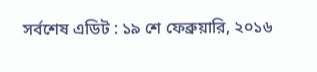সর্বশেষ এডিট : ১৯ শে ফেব্রুয়ারি, ২০১৬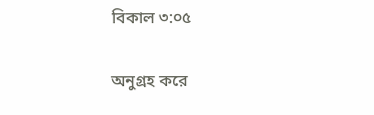বিকাল ৩:০৫

অনুগ্রহ করে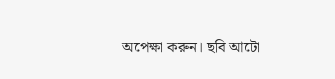অপেক্ষা করুন। ছবি আটো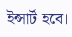ইন্সার্ট হবে।